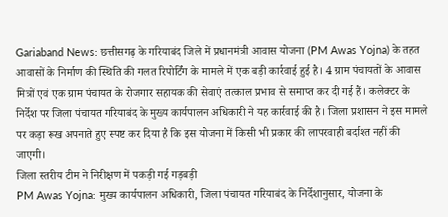Gariaband News: छत्तीसगढ़ के गरियाबंद जिले में प्रधानमंत्री आवास योजना (PM Awas Yojna) के तहत आवासों के निर्माण की स्थिति की गलत रिपोर्टिंग के मामले में एक बड़ी कार्रवाई हुई है। 4 ग्राम पंचायतों के आवास मित्रों एवं एक ग्राम पंचायत के रोजगार सहायक की सेवाएं तत्काल प्रभाव से समाप्त कर दी गई हैं। कलेक्टर के निर्देश पर जिला पंचायत गरियाबंद के मुख्य कार्यपालन अधिकारी ने यह कार्रवाई की है। जिला प्रशासन ने इस मामले पर कड़ा रूख अपनाते हुए स्पष्ट कर दिया है कि इस योजना में किसी भी प्रकार की लापरवाही बर्दाश्त नहीं की जाएगी।
जिला स्तरीय टीम ने निरीक्षण में पकड़ी गई गड़बड़ी
PM Awas Yojna: मुख्य कार्यपालन अधिकारी, जिला पंचायत गरियाबंद के निर्देशानुसार, योजना के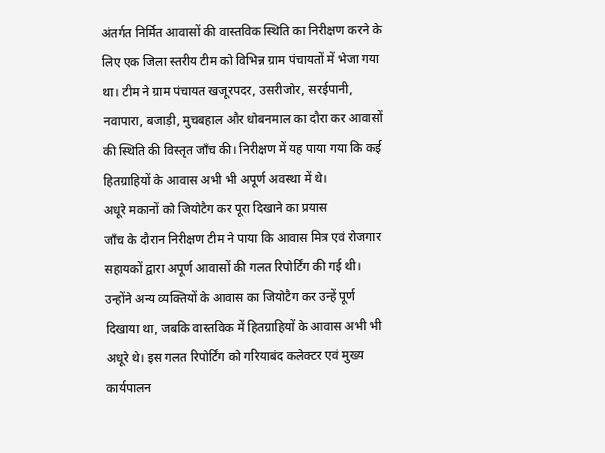अंतर्गत निर्मित आवासों की वास्तविक स्थिति का निरीक्षण करने के लिए एक जिला स्तरीय टीम को विभिन्न ग्राम पंचायतों में भेजा गया था। टीम ने ग्राम पंचायत खजूरपदर, उसरीजोर, सरईपानी, नवापारा, बजाड़ी, मुचबहाल और धोबनमाल का दौरा कर आवासों की स्थिति की विस्तृत जाँच की। निरीक्षण में यह पाया गया कि कई हितग्राहियों के आवास अभी भी अपूर्ण अवस्था में थे।
अधूरे मकानों को जियोटैग कर पूरा दिखाने का प्रयास
जाँच के दौरान निरीक्षण टीम ने पाया कि आवास मित्र एवं रोजगार सहायकों द्वारा अपूर्ण आवासों की गलत रिपोर्टिंग की गई थी। उन्होंने अन्य व्यक्तियों के आवास का जियोटैग कर उन्हें पूर्ण दिखाया था, जबकि वास्तविक में हितग्राहियों के आवास अभी भी अधूरे थे। इस गलत रिपोर्टिंग को गरियाबंद कलेक्टर एवं मुख्य कार्यपालन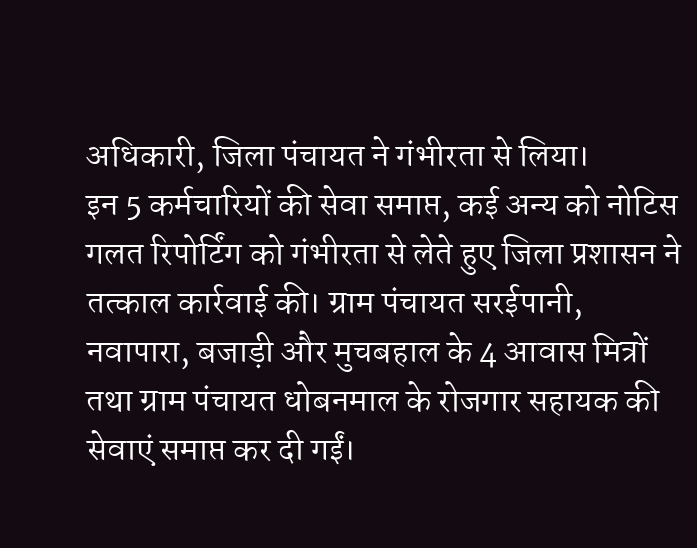अधिकारी, जिला पंचायत ने गंभीरता से लिया।
इन 5 कर्मचारियों की सेवा समाप्त, कई अन्य को नोटिस
गलत रिपोर्टिंग को गंभीरता से लेते हुए जिला प्रशासन ने तत्काल कार्रवाई की। ग्राम पंचायत सरईपानी, नवापारा, बजाड़ी और मुचबहाल के 4 आवास मित्रों तथा ग्राम पंचायत धोबनमाल के रोजगार सहायक की सेवाएं समाप्त कर दी गईं।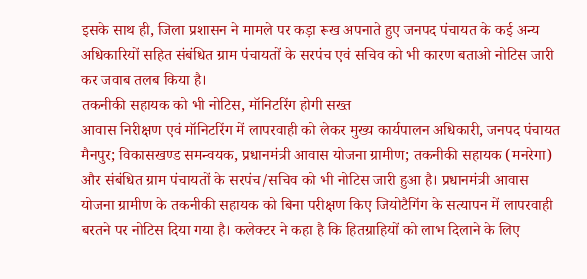इसके साथ ही, जिला प्रशासन ने मामले पर कड़ा रूख अपनाते हुए जनपद पंचायत के कई अन्य अधिकारियों सहित संबंधित ग्राम पंचायतों के सरपंच एवं सचिव को भी कारण बताओ नोटिस जारी कर जवाब तलब किया है।
तकनीकी सहायक को भी नोटिस, मॉनिटरिंग होगी सख्त
आवास निरीक्षण एवं मॉनिटरिंग में लापरवाही को लेकर मुख्य कार्यपालन अधिकारी, जनपद पंचायत मैनपुर; विकासखण्ड समन्वयक, प्रधानमंत्री आवास योजना ग्रामीण; तकनीकी सहायक (मनरेगा) और संबंधित ग्राम पंचायतों के सरपंच/सचिव को भी नोटिस जारी हुआ है। प्रधानमंत्री आवास योजना ग्रामीण के तकनीकी सहायक को बिना परीक्षण किए जियोटैगिंग के सत्यापन में लापरवाही बरतने पर नोटिस दिया गया है। कलेक्टर ने कहा है कि हितग्राहियों को लाभ दिलाने के लिए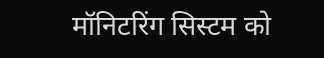मॉनिटरिंग सिस्टम को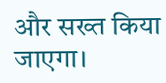और सख्त किया जाएगा।